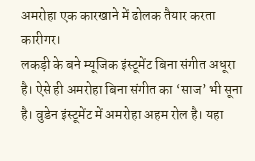अमरोहा एक कारखाने में ढोलक तैयार करता कारीगर।
लकड़ी के बने म्यूजिक इंस्टूमेंट बिना संगीत अधूरा है। ऐसे ही अमरोहा बिना संगीत का ‘साज’ भी सूना है। वुडेन इंस्टूमेंट में अमरोहा अहम रोल है। यहा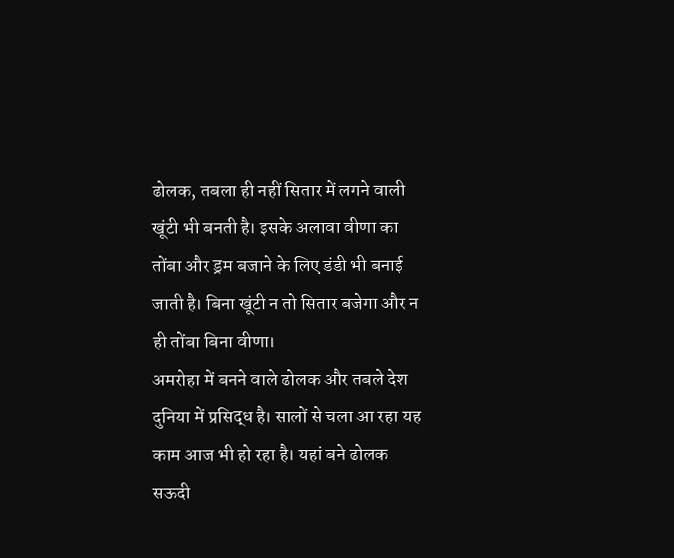ढोलक, तबला ही नहीं सितार में लगने वाली खूंटी भी बनती है। इसके अलावा वीणा का तोंबा और ड्रम बजाने के लिए डंडी भी बनाई जाती है। बिना खूंटी न तो सितार बजेगा और न ही तोंबा बिना वीणा।
अमरोहा में बनने वाले ढोलक और तबले देश दुनिया में प्रसिद्ध है। सालों से चला आ रहा यह काम आज भी हो रहा है। यहां बने ढोलक सऊदी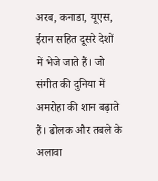अरब, कनाडा, यूएस, ईरान सहित दूसरे देशों में भेजे जाते हैं। जो संगीत की दुनिया में अमरोहा की शान बढ़ाते हैं। ढोलक और तबले के अलावा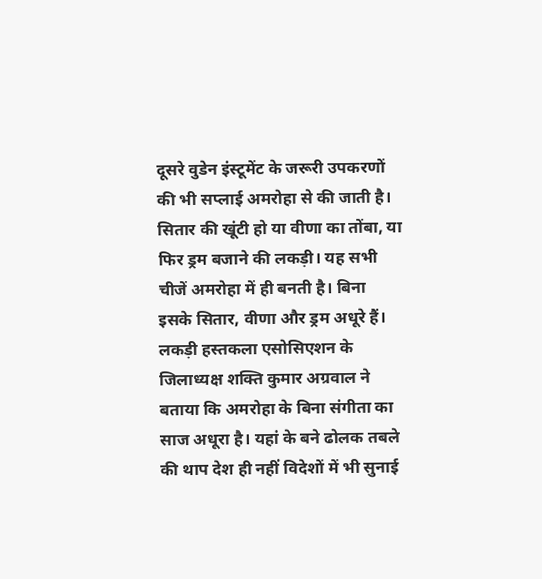दूसरे वुडेन इंस्टूमेंट के जरूरी उपकरणों की भी सप्लाई अमरोहा से की जाती है। सितार की खूंटी हो या वीणा का तोंबा, या फिर ड्रम बजाने की लकड़ी। यह सभी चीजें अमरोहा में ही बनती है। बिना इसके सितार, वीणा और ड्रम अधूरे हैं।
लकड़ी हस्तकला एसोसिएशन के जिलाध्यक्ष शक्ति कुमार अग्रवाल ने बताया कि अमरोहा के बिना संगीता का साज अधूरा है। यहां के बने ढोलक तबले की थाप देश ही नहीं विदेशों में भी सुनाई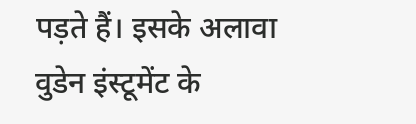पड़ते हैं। इसके अलावा वुडेन इंस्टूमेंट के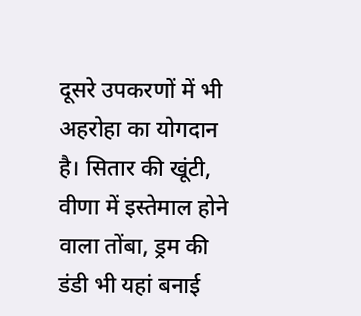दूसरे उपकरणों में भी अहरोहा का योगदान है। सितार की खूंटी, वीणा में इस्तेमाल होने वाला तोंबा, ड्रम की डंडी भी यहां बनाई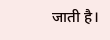जाती है।